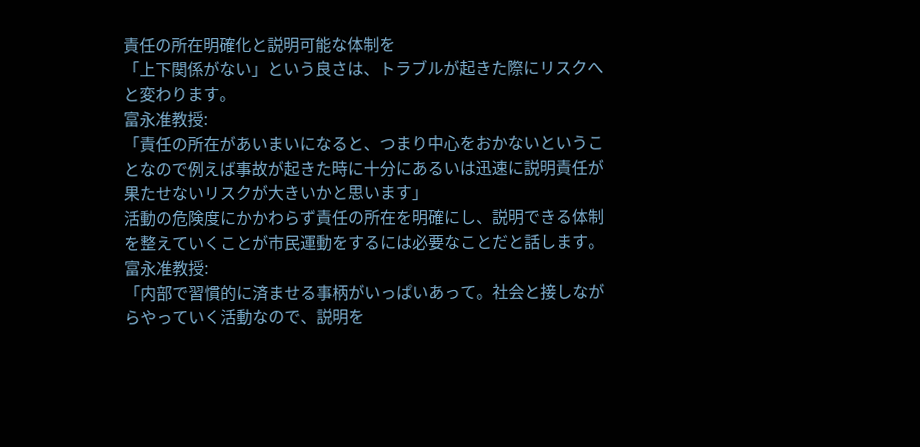責任の所在明確化と説明可能な体制を
「上下関係がない」という良さは、トラブルが起きた際にリスクへと変わります。
富永准教授:
「責任の所在があいまいになると、つまり中心をおかないということなので例えば事故が起きた時に十分にあるいは迅速に説明責任が果たせないリスクが大きいかと思います」
活動の危険度にかかわらず責任の所在を明確にし、説明できる体制を整えていくことが市民運動をするには必要なことだと話します。
富永准教授:
「内部で習慣的に済ませる事柄がいっぱいあって。社会と接しながらやっていく活動なので、説明を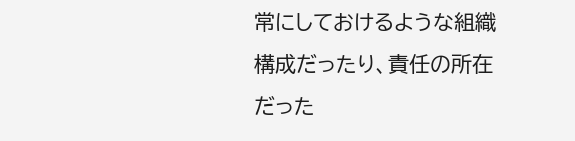常にしておけるような組織構成だったり、責任の所在だった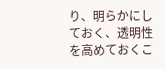り、明らかにしておく、透明性を高めておくこ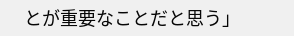とが重要なことだと思う」